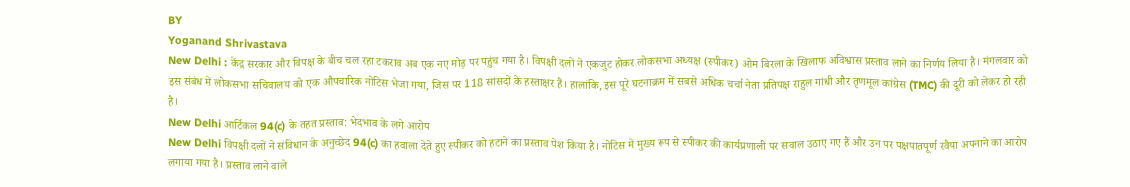BY
Yoganand Shrivastava
New Delhi : केंद्र सरकार और विपक्ष के बीच चल रहा टकराव अब एक नए मोड़ पर पहुंच गया है। विपक्षी दलों ने एकजुट होकर लोकसभा अध्यक्ष (स्पीकर) ओम बिरला के खिलाफ अविश्वास प्रस्ताव लाने का निर्णय लिया है। मंगलवार को इस संबंध में लोकसभा सचिवालय को एक औपचारिक नोटिस भेजा गया, जिस पर 118 सांसदों के हस्ताक्षर हैं। हालांकि, इस पूरे घटनाक्रम में सबसे अधिक चर्चा नेता प्रतिपक्ष राहुल गांधी और तृणमूल कांग्रेस (TMC) की दूरी को लेकर हो रही है।
New Delhi आर्टिकल 94(c) के तहत प्रस्ताव: भेदभाव के लगे आरोप
New Delhi विपक्षी दलों ने संविधान के अनुच्छेद 94(c) का हवाला देते हुए स्पीकर को हटाने का प्रस्ताव पेश किया है। नोटिस में मुख्य रूप से स्पीकर की कार्यप्रणाली पर सवाल उठाए गए हैं और उन पर पक्षपातपूर्ण रवैया अपनाने का आरोप लगाया गया है। प्रस्ताव लाने वाले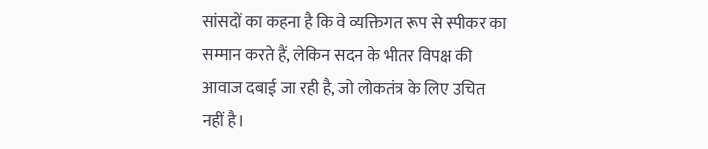सांसदों का कहना है कि वे व्यक्तिगत रूप से स्पीकर का सम्मान करते हैं, लेकिन सदन के भीतर विपक्ष की आवाज दबाई जा रही है, जो लोकतंत्र के लिए उचित नहीं है।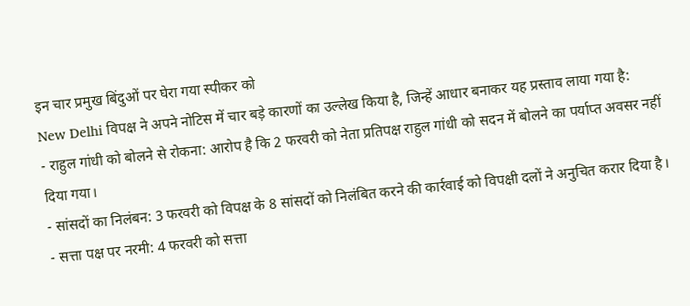इन चार प्रमुख बिंदुओं पर घेरा गया स्पीकर को
New Delhi विपक्ष ने अपने नोटिस में चार बड़े कारणों का उल्लेख किया है, जिन्हें आधार बनाकर यह प्रस्ताव लाया गया है:
- राहुल गांधी को बोलने से रोकना: आरोप है कि 2 फरवरी को नेता प्रतिपक्ष राहुल गांधी को सदन में बोलने का पर्याप्त अवसर नहीं दिया गया।
- सांसदों का निलंबन: 3 फरवरी को विपक्ष के 8 सांसदों को निलंबित करने की कार्रवाई को विपक्षी दलों ने अनुचित करार दिया है।
- सत्ता पक्ष पर नरमी: 4 फरवरी को सत्ता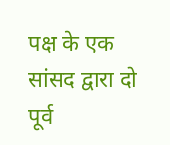पक्ष के एक सांसद द्वारा दो पूर्व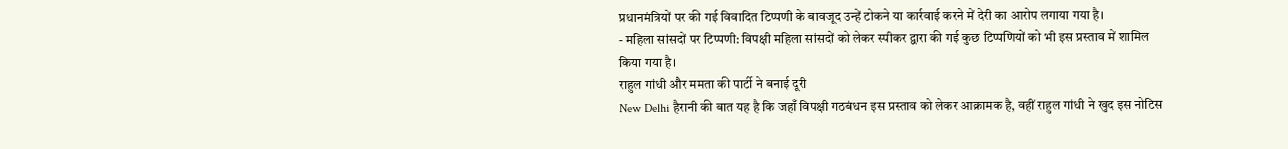प्रधानमंत्रियों पर की गई विवादित टिप्पणी के बावजूद उन्हें टोकने या कार्रवाई करने में देरी का आरोप लगाया गया है।
- महिला सांसदों पर टिप्पणी: विपक्षी महिला सांसदों को लेकर स्पीकर द्वारा की गई कुछ टिप्पणियों को भी इस प्रस्ताव में शामिल किया गया है।
राहुल गांधी और ममता की पार्टी ने बनाई दूरी
New Delhi हैरानी की बात यह है कि जहाँ विपक्षी गठबंधन इस प्रस्ताव को लेकर आक्रामक है, वहीं राहुल गांधी ने खुद इस नोटिस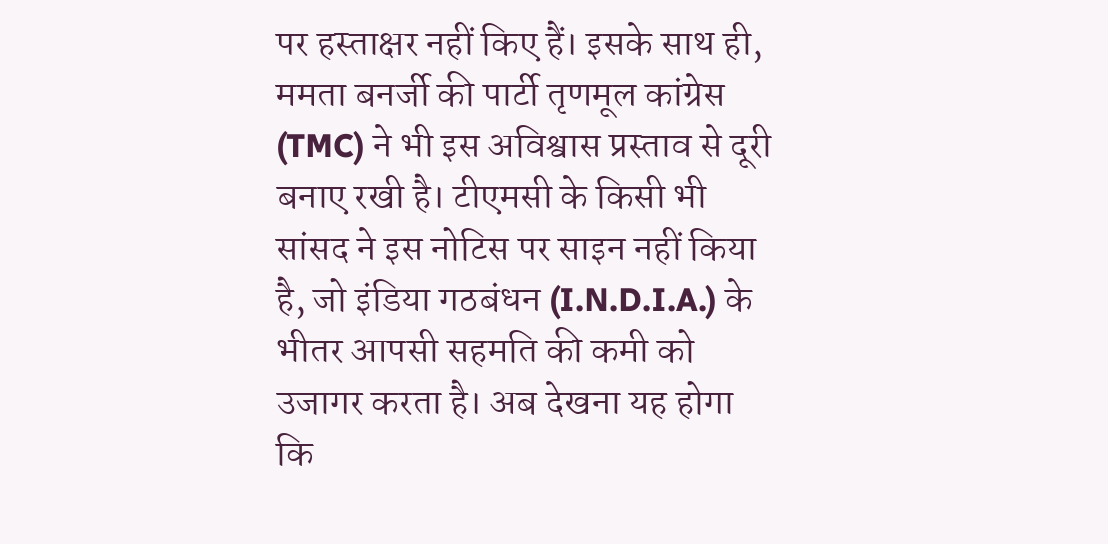पर हस्ताक्षर नहीं किए हैं। इसके साथ ही, ममता बनर्जी की पार्टी तृणमूल कांग्रेस (TMC) ने भी इस अविश्वास प्रस्ताव से दूरी बनाए रखी है। टीएमसी के किसी भी सांसद ने इस नोटिस पर साइन नहीं किया है, जो इंडिया गठबंधन (I.N.D.I.A.) के भीतर आपसी सहमति की कमी को उजागर करता है। अब देखना यह होगा कि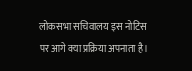लोकसभा सचिवालय इस नोटिस पर आगे क्या प्रक्रिया अपनाता है।